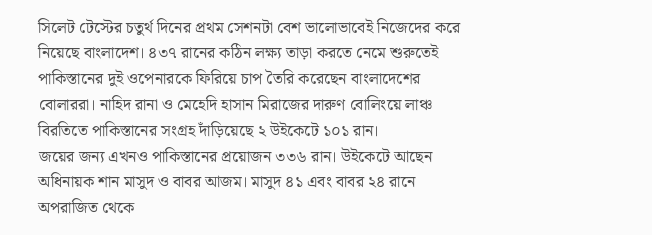সিলেট টেস্টের চতুর্থ দিনের প্রথম সেশনটা বেশ ভালোভাবেই নিজেদের করে নিয়েছে বাংলাদেশ। ৪৩৭ রানের কঠিন লক্ষ্য তাড়া করতে নেমে শুরুতেই পাকিস্তানের দুই ওপেনারকে ফিরিয়ে চাপ তৈরি করেছেন বাংলাদেশের বোলাররা। নাহিদ রানা ও মেহেদি হাসান মিরাজের দারুণ বোলিংয়ে লাঞ্চ বিরতিতে পাকিস্তানের সংগ্রহ দাঁড়িয়েছে ২ উইকেটে ১০১ রান।
জয়ের জন্য এখনও পাকিস্তানের প্রয়োজন ৩৩৬ রান। উইকেটে আছেন অধিনায়ক শান মাসুদ ও বাবর আজম। মাসুদ ৪১ এবং বাবর ২৪ রানে অপরাজিত থেকে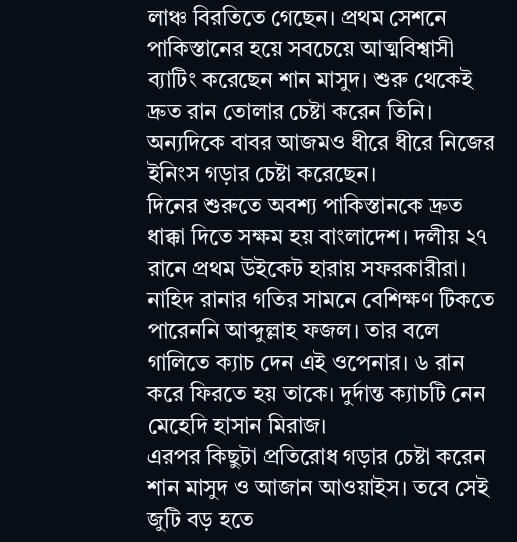লাঞ্চ বিরতিতে গেছেন। প্রথম সেশনে পাকিস্তানের হয়ে সবচেয়ে আত্মবিশ্বাসী ব্যাটিং করেছেন শান মাসুদ। শুরু থেকেই দ্রুত রান তোলার চেষ্টা করেন তিনি। অন্যদিকে বাবর আজমও ধীরে ধীরে নিজের ইনিংস গড়ার চেষ্টা করেছেন।
দিনের শুরুতে অবশ্য পাকিস্তানকে দ্রুত ধাক্কা দিতে সক্ষম হয় বাংলাদেশ। দলীয় ২৭ রানে প্রথম উইকেট হারায় সফরকারীরা। নাহিদ রানার গতির সামনে বেশিক্ষণ টিকতে পারেননি আব্দুল্লাহ ফজল। তার বলে গালিতে ক্যাচ দেন এই ওপেনার। ৬ রান করে ফিরতে হয় তাকে। দুর্দান্ত ক্যাচটি নেন মেহেদি হাসান মিরাজ।
এরপর কিছুটা প্রতিরোধ গড়ার চেষ্টা করেন শান মাসুদ ও আজান আওয়াইস। তবে সেই জুটি বড় হতে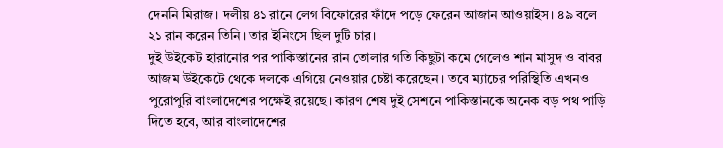দেননি মিরাজ। দলীয় ৪১ রানে লেগ বিফোরের ফাঁদে পড়ে ফেরেন আজান আওয়াইস। ৪৯ বলে ২১ রান করেন তিনি। তার ইনিংসে ছিল দুটি চার।
দুই উইকেট হারানোর পর পাকিস্তানের রান তোলার গতি কিছুটা কমে গেলেও শান মাসুদ ও বাবর আজম উইকেটে থেকে দলকে এগিয়ে নেওয়ার চেষ্টা করেছেন। তবে ম্যাচের পরিস্থিতি এখনও পুরোপুরি বাংলাদেশের পক্ষেই রয়েছে। কারণ শেষ দুই সেশনে পাকিস্তানকে অনেক বড় পথ পাড়ি দিতে হবে, আর বাংলাদেশের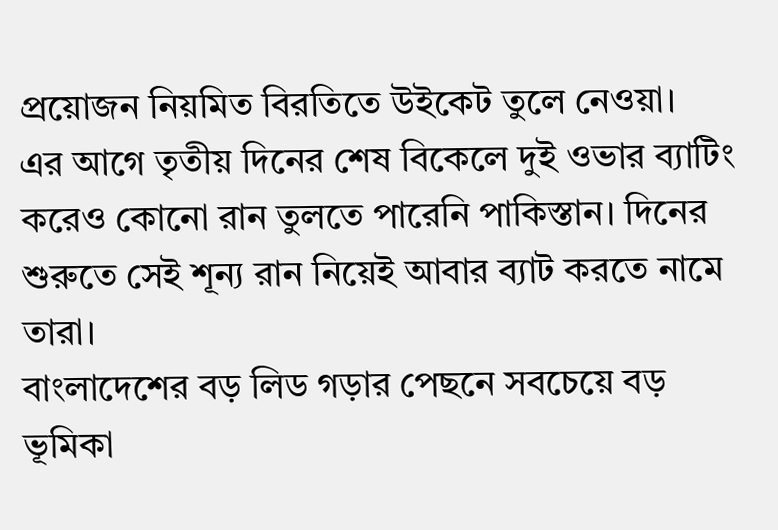প্রয়োজন নিয়মিত বিরতিতে উইকেট তুলে নেওয়া।
এর আগে তৃতীয় দিনের শেষ বিকেলে দুই ওভার ব্যাটিং করেও কোনো রান তুলতে পারেনি পাকিস্তান। দিনের শুরুতে সেই শূন্য রান নিয়েই আবার ব্যাট করতে নামে তারা।
বাংলাদেশের বড় লিড গড়ার পেছনে সবচেয়ে বড় ভূমিকা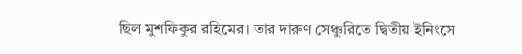ছিল মুশফিকুর রহিমের। তার দারুণ সেঞ্চুরিতে দ্বিতীয় ইনিংসে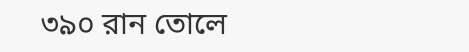৩৯০ রান তোলে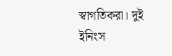স্বাগতিকরা। দুই ইনিংস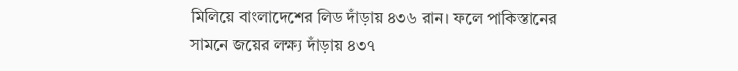মিলিয়ে বাংলাদেশের লিড দাঁড়ায় ৪৩৬ রান। ফলে পাকিস্তানের সামনে জয়ের লক্ষ্য দাঁড়ায় ৪৩৭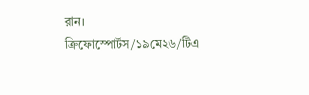রান।
ক্রিফোস্পোর্টস/১৯মে২৬/টিএ